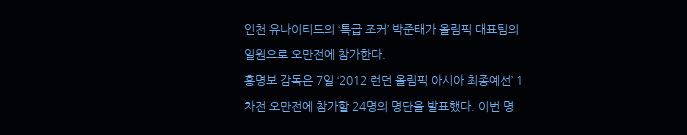인천 유나이티드의 ‘특급 조커’ 박준태가 올림픽 대표팀의 일원으로 오만전에 참가한다.
홍명보 감독은 7일 ‘2012 런던 올림픽 아시아 최종예선’ 1차전 오만전에 참가할 24명의 명단을 발표했다. 이번 명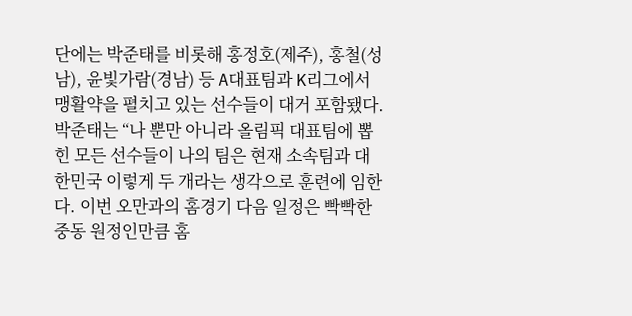단에는 박준태를 비롯해 홍정호(제주), 홍철(성남), 윤빛가람(경남) 등 A대표팀과 K리그에서 맹활약을 펼치고 있는 선수들이 대거 포함됐다.
박준태는 “나 뿐만 아니라 올림픽 대표팀에 뽑힌 모든 선수들이 나의 팀은 현재 소속팀과 대한민국 이렇게 두 개라는 생각으로 훈련에 임한다. 이번 오만과의 홈경기 다음 일정은 빡빡한 중동 원정인만큼 홈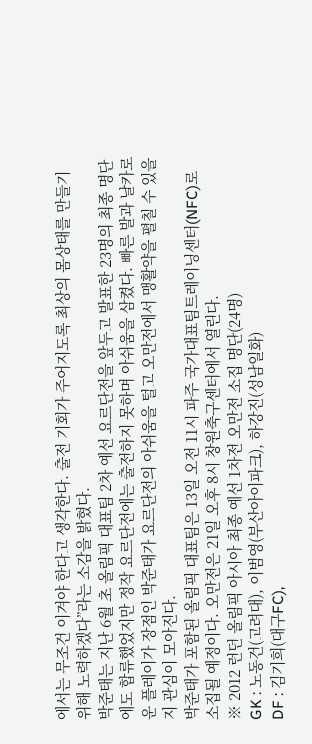에서는 무조건 이겨야 한다고 생각한다. 출전 기회가 주어지도록 최상의 몸상태를 만들기 위해 노력하겠다”라는 소감을 밝혔다.
박준태는 지난 6월 초 올림픽 대표팀 2차 예선 요르단전을 앞두고 발표한 23명의 최종 명단에도 합류했었지만 정작 요르단전에는 출전하지 못하며 아쉬움을 삼켰다. 빠른 발과 날카로운 플레이가 장점인 박준태가 요르단전의 아쉬움을 털고 오만전에서 맹활약을 펼칠 수 있을지 관심이 모아진다.
박준태가 포함된 올림픽 대표팀은 13일 오전 11시 파주 국가대표팀트레이닝센터(NFC)로 소집될 예정이다. 오만전은 21일 오후 8시 창원축구센터에서 열린다.
※ 2012 런던 올림픽 아시아 최종 예선 1차전 오만전 소집 명단(24명)
GK : 노동건(고려대), 이범영(부산아이파크), 하강진(성남일화)
DF : 김기희(대구FC),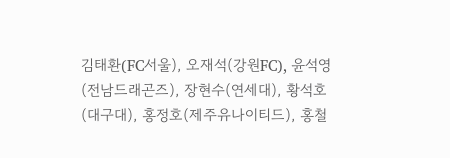김태환(FC서울), 오재석(강원FC), 윤석영(전남드래곤즈), 장현수(연세대), 황석호(대구대), 홍정호(제주유나이티드), 홍철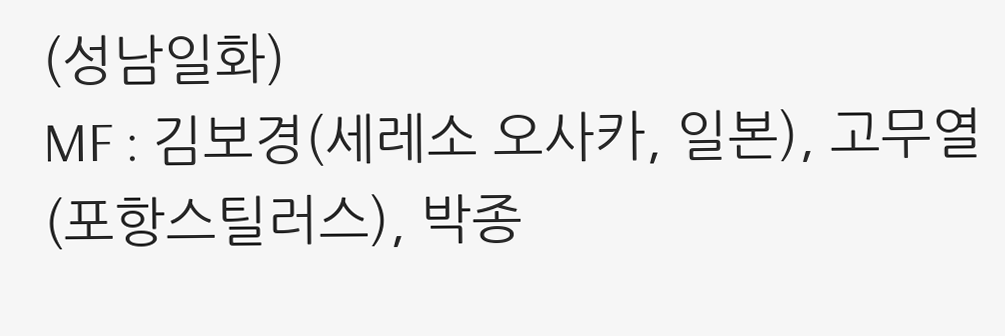(성남일화)
MF : 김보경(세레소 오사카, 일본), 고무열(포항스틸러스), 박종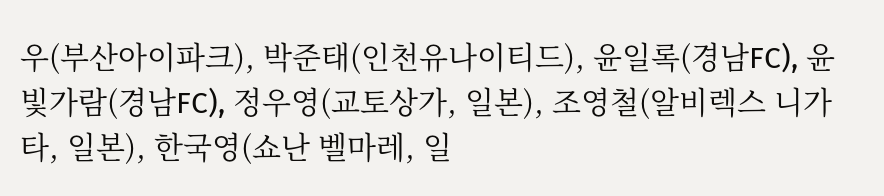우(부산아이파크), 박준태(인천유나이티드), 윤일록(경남FC), 윤빛가람(경남FC), 정우영(교토상가, 일본), 조영철(알비렉스 니가타, 일본), 한국영(쇼난 벨마레, 일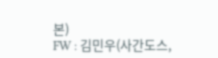본)
FW : 김민우(사간도스,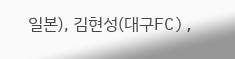일본), 김현성(대구FC),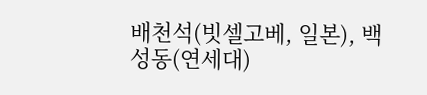배천석(빗셀고베, 일본), 백성동(연세대)